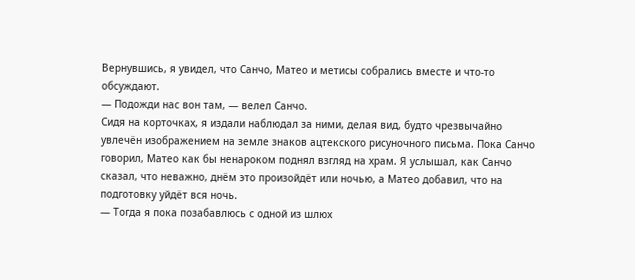Вернувшись, я увидел, что Санчо, Матео и метисы собрались вместе и что-то обсуждают.
— Подожди нас вон там, — велел Санчо.
Сидя на корточках, я издали наблюдал за ними, делая вид, будто чрезвычайно увлечён изображением на земле знаков ацтекского рисуночного письма. Пока Санчо говорил, Матео как бы ненароком поднял взгляд на храм. Я услышал, как Санчо сказал, что неважно, днём это произойдёт или ночью, а Матео добавил, что на подготовку уйдёт вся ночь.
— Тогда я пока позабавлюсь с одной из шлюх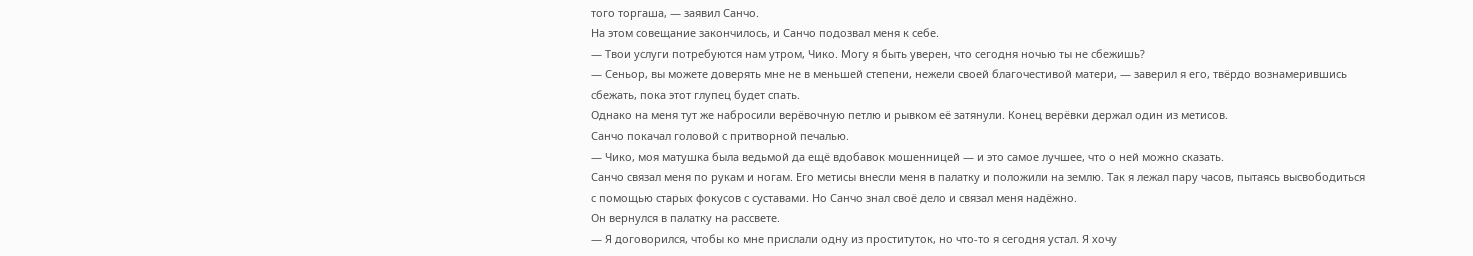того торгаша, — заявил Санчо.
На этом совещание закончилось, и Санчо подозвал меня к себе.
— Твои услуги потребуются нам утром, Чико. Могу я быть уверен, что сегодня ночью ты не сбежишь?
— Сеньор, вы можете доверять мне не в меньшей степени, нежели своей благочестивой матери, — заверил я его, твёрдо вознамерившись сбежать, пока этот глупец будет спать.
Однако на меня тут же набросили верёвочную петлю и рывком её затянули. Конец верёвки держал один из метисов.
Санчо покачал головой с притворной печалью.
— Чико, моя матушка была ведьмой да ещё вдобавок мошенницей — и это самое лучшее, что о ней можно сказать.
Санчо связал меня по рукам и ногам. Его метисы внесли меня в палатку и положили на землю. Так я лежал пару часов, пытаясь высвободиться с помощью старых фокусов с суставами. Но Санчо знал своё дело и связал меня надёжно.
Он вернулся в палатку на рассвете.
— Я договорился, чтобы ко мне прислали одну из проституток, но что-то я сегодня устал. Я хочу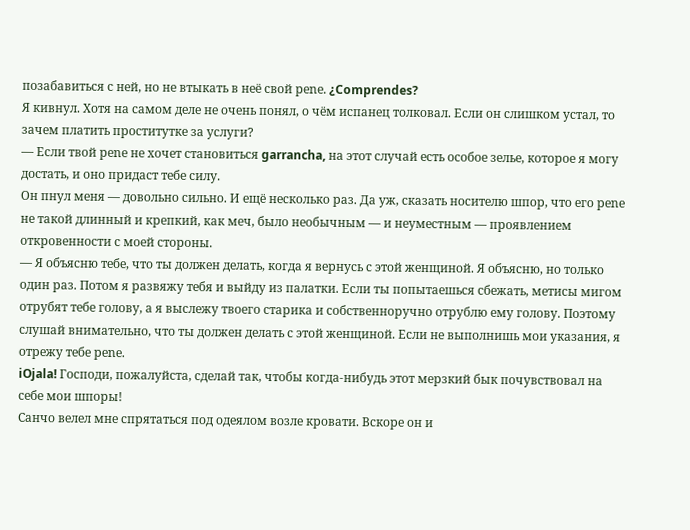позабавиться с ней, но не втыкать в неё свой реnе. ¿Comprendes?
Я кивнул. Хотя на самом деле не очень понял, о чём испанец толковал. Если он слишком устал, то зачем платить проститутке за услуги?
— Если твой реnе не хочет становиться garrancha, на этот случай есть особое зелье, которое я могу достать, и оно придаст тебе силу.
Он пнул меня — довольно сильно. И ещё несколько раз. Да уж, сказать носителю шпор, что его реnе не такой длинный и крепкий, как меч, было необычным — и неуместным — проявлением откровенности с моей стороны.
— Я объясню тебе, что ты должен делать, когда я вернусь с этой женщиной. Я объясню, но только один раз. Потом я развяжу тебя и выйду из палатки. Если ты попытаешься сбежать, метисы мигом отрубят тебе голову, а я выслежу твоего старика и собственноручно отрублю ему голову. Поэтому слушай внимательно, что ты должен делать с этой женщиной. Если не выполнишь мои указания, я отрежу тебе реnе.
iOjala! Господи, пожалуйста, сделай так, чтобы когда-нибудь этот мерзкий бык почувствовал на себе мои шпоры!
Санчо велел мне спрятаться под одеялом возле кровати. Вскоре он и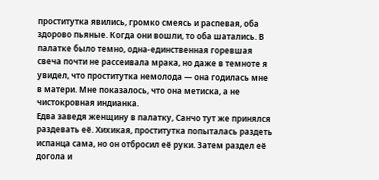проститутка явились, громко смеясь и распевая, оба здорово пьяные. Когда они вошли, то оба шатались. В палатке было темно, одна-единственная горевшая свеча почти не рассеивала мрака, но даже в темноте я увидел, что проститутка немолода — она годилась мне в матери. Мне показалось, что она метиска, а не чистокровная индианка.
Едва заведя женщину в палатку, Санчо тут же принялся раздевать её. Хихикая, проститутка попыталась раздеть испанца сама, но он отбросил её руки. Затем раздел её догола и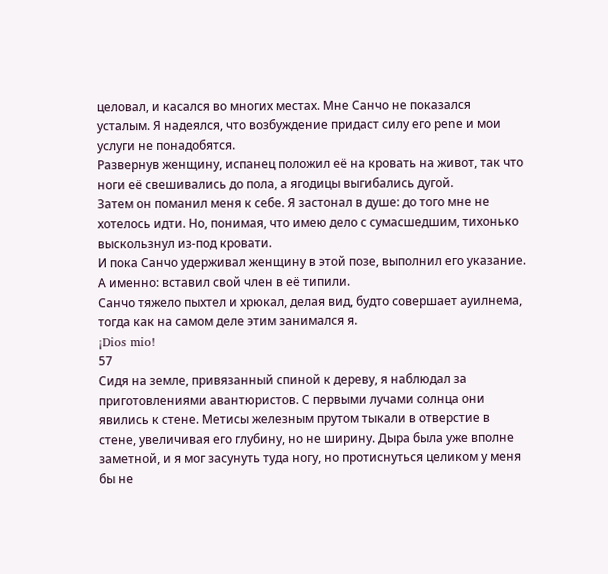целовал, и касался во многих местах. Мне Санчо не показался усталым. Я надеялся, что возбуждение придаст силу его реnе и мои услуги не понадобятся.
Развернув женщину, испанец положил её на кровать на живот, так что ноги её свешивались до пола, а ягодицы выгибались дугой.
Затем он поманил меня к себе. Я застонал в душе: до того мне не хотелось идти. Но, понимая, что имею дело с сумасшедшим, тихонько выскользнул из-под кровати.
И пока Санчо удерживал женщину в этой позе, выполнил его указание.
А именно: вставил свой член в её типили.
Санчо тяжело пыхтел и хрюкал, делая вид, будто совершает ауилнема, тогда как на самом деле этим занимался я.
¡Dios mio!
57
Сидя на земле, привязанный спиной к дереву, я наблюдал за приготовлениями авантюристов. С первыми лучами солнца они явились к стене. Метисы железным прутом тыкали в отверстие в стене, увеличивая его глубину, но не ширину. Дыра была уже вполне заметной, и я мог засунуть туда ногу, но протиснуться целиком у меня бы не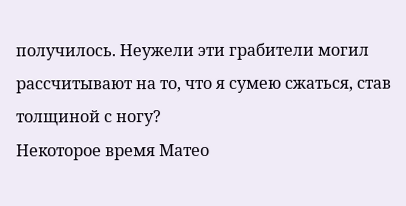получилось. Неужели эти грабители могил рассчитывают на то, что я сумею сжаться, став толщиной с ногу?
Некоторое время Матео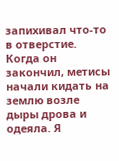запихивал что-то в отверстие. Когда он закончил, метисы начали кидать на землю возле дыры дрова и одеяла. Я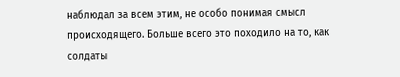наблюдал за всем этим, не особо понимая смысл происходящего. Больше всего это походило на то, как солдаты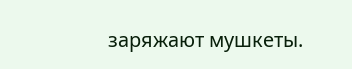заряжают мушкеты.